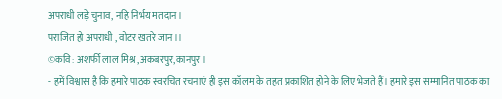अपराधी लड़े चुनाव, नहि निर्भय मतदान।
पराजित हो अपराधी , वोटर खतरे जान।।
©कवि : अशर्फी लाल मिश्र ,अकबरपुर,कानपुर।
- हमें विश्वास है कि हमारे पाठक स्वरचित रचनाएं ही इस कॉलम के तहत प्रकाशित होने के लिए भेजते हैं। हमारे इस सम्मानित पाठक का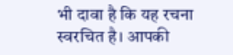भी दावा है कि यह रचना स्वरचित है। आपकी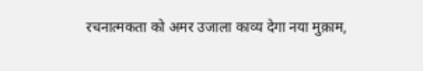रचनात्मकता को अमर उजाला काव्य देगा नया मुक़ाम,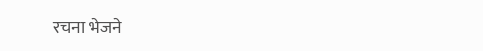रचना भेजने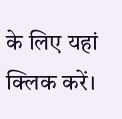के लिए यहां क्लिक करें।